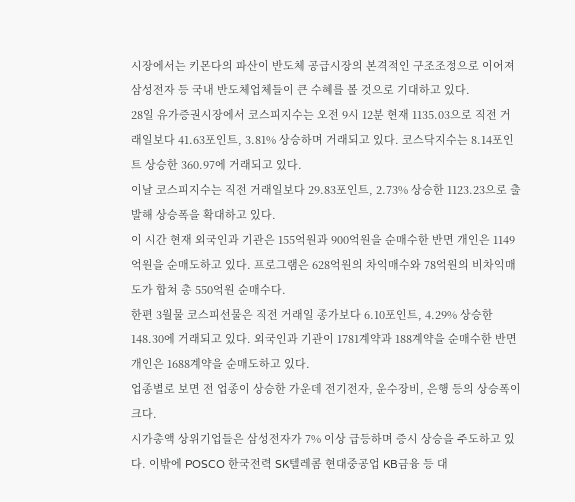시장에서는 키몬다의 파산이 반도체 공급시장의 본격적인 구조조정으로 이어져 삼성전자 등 국내 반도체업체들이 큰 수혜를 볼 것으로 기대하고 있다.
28일 유가증권시장에서 코스피지수는 오전 9시 12분 현재 1135.03으로 직전 거래일보다 41.63포인트, 3.81% 상승하며 거래되고 있다. 코스닥지수는 8.14포인트 상승한 360.97에 거래되고 있다.
이날 코스피지수는 직전 거래일보다 29.83포인트, 2.73% 상승한 1123.23으로 출발해 상승폭을 확대하고 있다.
이 시간 현재 외국인과 기관은 155억원과 900억원을 순매수한 반면 개인은 1149억원을 순매도하고 있다. 프로그램은 628억원의 차익매수와 78억원의 비차익매도가 합쳐 총 550억원 순매수다.
한편 3월물 코스피선물은 직전 거래일 종가보다 6.10포인트, 4.29% 상승한 148.30에 거래되고 있다. 외국인과 기관이 1781계약과 188계약을 순매수한 반면 개인은 1688계약을 순매도하고 있다.
업종별로 보면 전 업종이 상승한 가운데 전기전자, 운수장비, 은행 등의 상승폭이 크다.
시가총액 상위기업들은 삼성전자가 7% 이상 급등하며 증시 상승을 주도하고 있다. 이밖에 POSCO 한국전력 SK텔레콤 현대중공업 KB금융 등 대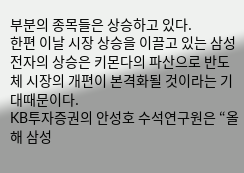부분의 종목들은 상승하고 있다.
한편 이날 시장 상승을 이끌고 있는 삼성전자의 상승은 키몬다의 파산으로 반도체 시장의 개편이 본격화될 것이라는 기대때문이다.
KB투자증권의 안성호 수석연구원은 “올해 삼성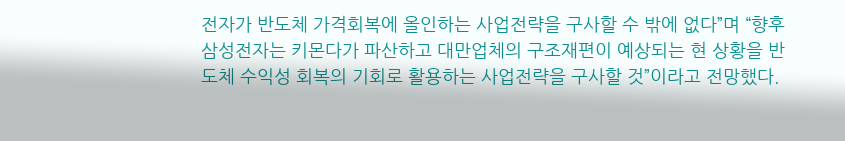전자가 반도체 가격회복에 올인하는 사업전략을 구사할 수 밖에 없다”며 “향후 삼성전자는 키몬다가 파산하고 대만업체의 구조재편이 예상되는 현 상황을 반도체 수익성 회복의 기회로 활용하는 사업전략을 구사할 것”이라고 전망했다.